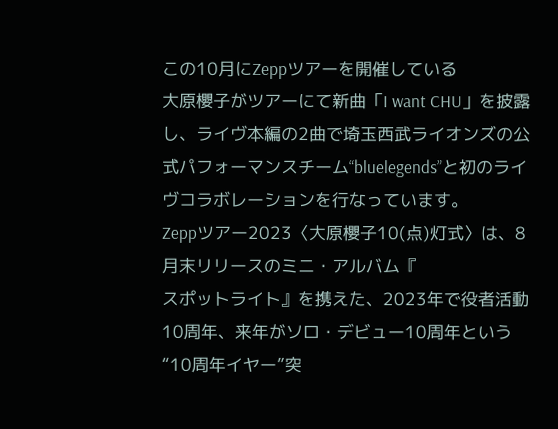この10月にZeppツアーを開催している
大原櫻子がツアーにて新曲「I want CHU」を披露し、ライヴ本編の2曲で埼玉西武ライオンズの公式パフォーマンスチーム“bluelegends”と初のライヴコラボレーションを行なっています。
Zeppツアー2023〈大原櫻子10(点)灯式〉は、8月末リリースのミニ・アルバム『
スポットライト』を携えた、2023年で役者活動10周年、来年がソロ・デビュー10周年という“10周年イヤー”突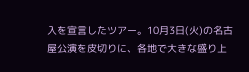入を宣言したツアー。10月3日(火)の名古屋公演を皮切りに、各地で大きな盛り上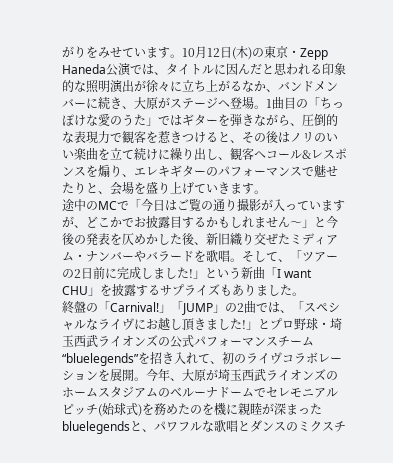がりをみせています。10月12日(木)の東京・Zepp Haneda公演では、タイトルに因んだと思われる印象的な照明演出が徐々に立ち上がるなか、バンドメンバーに続き、大原がステージへ登場。1曲目の「ちっぽけな愛のうた」ではギターを弾きながら、圧倒的な表現力で観客を惹きつけると、その後はノリのいい楽曲を立て続けに繰り出し、観客へコール&レスポンスを煽り、エレキギターのパフォーマンスで魅せたりと、会場を盛り上げていきます。
途中のMCで「今日はご覧の通り撮影が入っていますが、どこかでお披露目するかもしれません〜」と今後の発表を仄めかした後、新旧織り交ぜたミディアム・ナンバーやバラードを歌唱。そして、「ツアーの2日前に完成しました!」という新曲「I want CHU」を披露するサプライズもありました。
終盤の「Carnival!」「JUMP」の2曲では、「スペシャルなライヴにお越し頂きました!」とプロ野球・埼玉西武ライオンズの公式パフォーマンスチーム“bluelegends”を招き入れて、初のライヴコラボレーションを展開。今年、大原が埼玉西武ライオンズのホームスタジアムのベルーナドームでセレモニアルピッチ(始球式)を務めたのを機に親睦が深まったbluelegendsと、パワフルな歌唱とダンスのミクスチ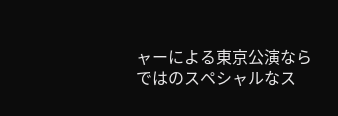ャーによる東京公演ならではのスペシャルなス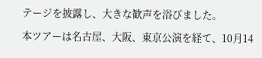テージを披露し、大きな歓声を浴びました。
本ツアーは名古屋、大阪、東京公演を経て、10月14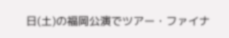日(土)の福岡公演でツアー・ファイナ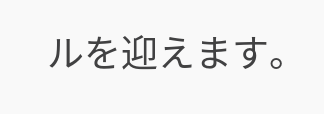ルを迎えます。